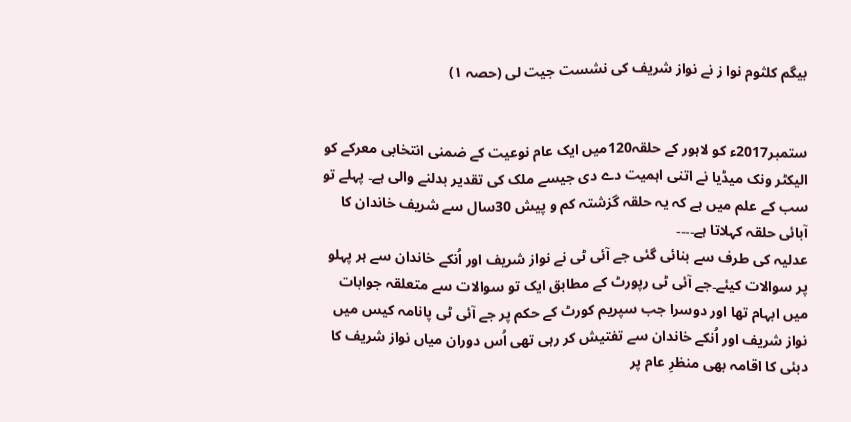بیگم کلثوم نوا ز نے نواز شریف کی نشست جیت لی (حصہ ١)


ستمبر2017ء کو لاہور کے حلقہ120میں ایک عام نوعیت کے ضمنی انتخابی معرکے کو الیکٹر ونک میڈیا نے اتنی اہمیت دے دی جیسے ملک کی تقدیر بدلنے والی ہے۔ پہلے تو سب کے علم میں ہے کہ یہ حلقہ گزشتہ کم و پیش 30سال سے شریف خاندان کا آبائی حلقہ کہلاتا ہے۔۔۔۔
عدلیہ کی طرف سے بنائی گئی جے آئی ٹی نے نواز شریف اور اُنکے خاندان سے ہر پہلو پر سوالات کیئے۔جے آئی ٹی رپورٹ کے مطابق ایک تو سوالات سے متعلقہ جوابات میں ابہام تھا اور دوسرا جب سپریم کورٹ کے حکم پر جے آئی ٹی پانامہ کیس میں نواز شریف اور اُنکے خاندان سے تفتیش کر رہی تھی اُس دوران میاں نواز شریف کا دبئی کا اقامہ بھی منظرِ عام پر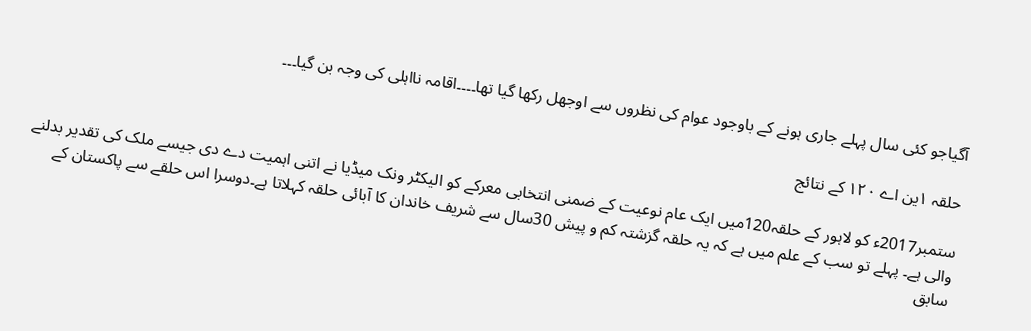آگیاجو کئی سال پہلے جاری ہونے کے باوجود عوام کی نظروں سے اوجھل رکھا گیا تھا۔۔۔۔اقامہ نااہلی کی وجہ بن گیا۔۔۔

حلقہ ١ین اے ١٢٠ کے نتائج

ستمبر2017ء کو لاہور کے حلقہ120میں ایک عام نوعیت کے ضمنی انتخابی معرکے کو الیکٹر ونک میڈیا نے اتنی اہمیت دے دی جیسے ملک کی تقدیر بدلنے والی ہے۔ پہلے تو سب کے علم میں ہے کہ یہ حلقہ گزشتہ کم و پیش 30سال سے شریف خاندان کا آبائی حلقہ کہلاتا ہے۔دوسرا اس حلقے سے پاکستان کے سابق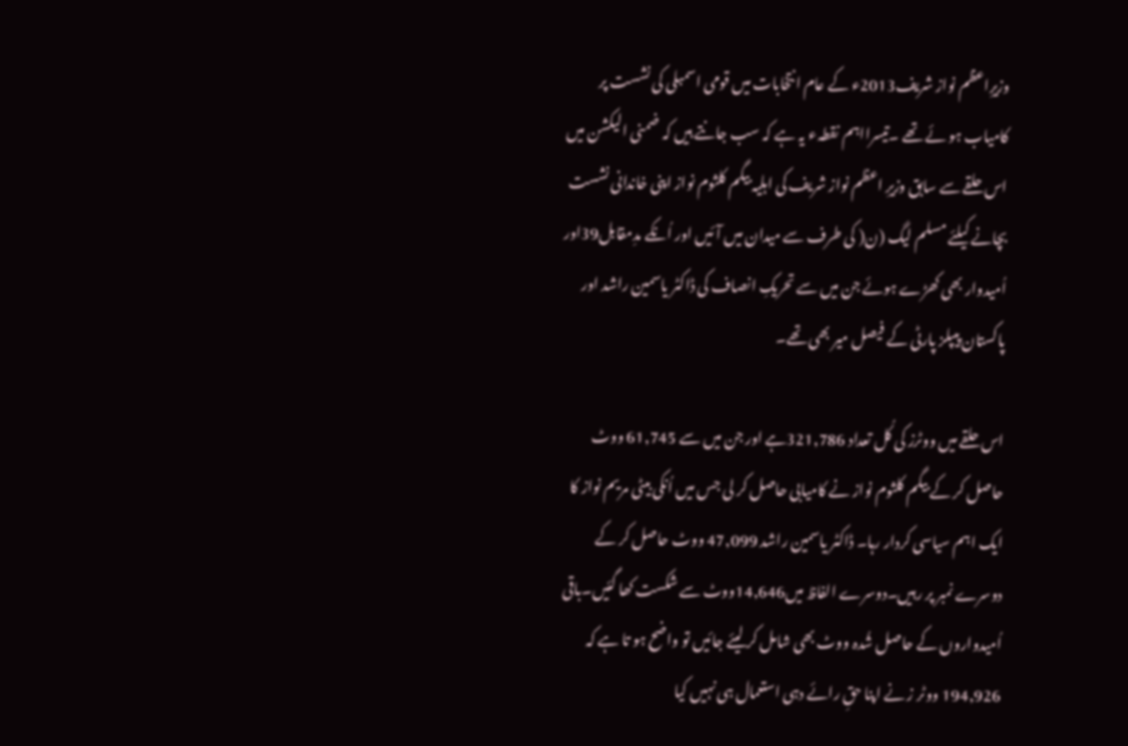وزیرِاعظم نواز شریف2013ء کے عام انتخابات میں قومی اسمبلی کی نشست پر کامیاب ہو ئے تھے ۔تیسرااہم نقطہء یہ ہے کہ سب جانتے ہیں کہ ضمنی الیکشن میں اس حلقے سے سابق وزیرِ اعظم نواز شریف کی اہلیہ بیگم کلثوم نواز اپنی خاندانی نشست بچانے کیلئے مسلم لیگ (ن( کی طرف سے میدان میں آئیں اور اُنکے مدِمقابل39اور اُمیدوار بھی کھڑے ہوئے جن میں سے تحریکِ انصاف کی ڈاکٹر یاسمین راشد اور پاکستان پیپلز پارٹی کے فیصل میر بھی تھے۔

اس حلقے میں ووٹرز کی کُل تعداد 321,786ہے اور جن میں سے 61,745 ووٹ حاصل کر کے بیگم کلثوم نواز نے کامیابی حاصل کر لی جس میں اُنکی بیٹی مریم نواز کا ایک اہم سیاسی کردار رہا۔ ڈاکٹر یاسمین راشد 47,099 ووٹ حاصل کر کے دوسرے نمبر پر رہیں۔دوسرے الفاظ میں14,646ووٹ سے شکست کھا گئیں۔باقی اُمیدواروں کے حاصل شُدہ ووٹ بھی شامل کر لیئے جائیں تو واضح ہو تا ہے کہ 194,926 ووٹر ز نے اپنا حقِ رائے دہی استعمال ہی نہیں کیا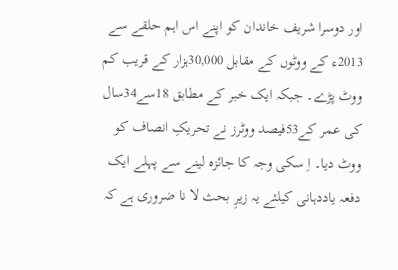اور دوسرا شریف خاندان کو اپنے اس اہم حلقے سے 2013ء کے ووٹوں کے مقابل 30,000ہزار کے قریب کم ووٹ پڑے۔ جبکہ ایک خبر کے مطابق 18سے34سال کی عمر کے53فیصد ووٹرز نے تحریکِ انصاف کو ووٹ دیا۔ اِ سکی وجہ کا جائزہ لینے سے پہلے ایک دفعہ یاددہانی کیلئے یہ زیرِ بحث لا نا ضروری ہے کہ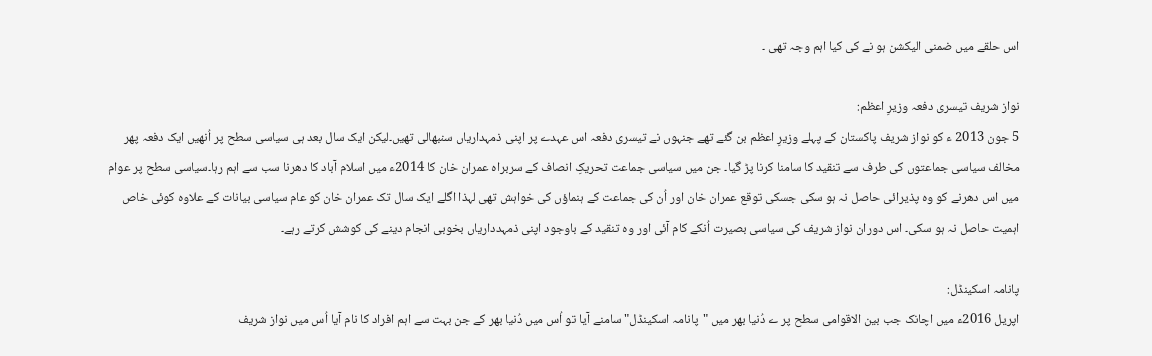اس حلقے میں ضمنی الیکشن ہو نے کی کیا اہم وجہ تھی ۔

نواز شریف تیسری دفعہ وزیرِ اعظم:
5 جون 2013 ء کو نواز شریف پاکستان کے پہلے وزیرِ اعظم بن گئے تھے جنہوں نے تیسری دفعہ اس عہدے پر اپنی ذمہداریاں سنبھالی تھیں۔لیکن ایک سال بعد ہی سیاسی سطح پر اُنھیں ایک دفعہ پھر مخالف سیاسی جماعتوں کی طرف سے تنقید کا سامنا کرنا پڑ گیا۔ جن میں سیاسی جماعت تحریکِ انصاف کے سربراہ عمران خان کا 2014ء میں اسلام آباد کا دھرنا سب سے اہم رہا۔سیاسی سطح پر عوام میں اس دھرنے کو وہ پذیرائی حاصل نہ ہو سکی جسکی توقع عمران خان اور اُن کی جماعت کے ہنماؤں کی خواہش تھی لہذا اگلے ایک سال تک عمران خان کو عام سیاسی بیانات کے علاوہ کوئی خاص اہمیت حاصل نہ ہو سکی۔ اس دوران نواز شریف کی سیاسی بصیرت اُنکے کام آئی اور وہ تنقید کے باوجود اپنی ذمہدداریاں بخوبی انجام دینے کی کوشش کرتے رہے۔

پانامہ اسکینڈل:
اپریل 2016ء میں اچانک جب بین الاقوامی سطح پر ے دُنیا بھر میں "پانامہ اسکینڈل" سامنے آیا تو اُس میں دُنیا بھر کے جن بہت سے اہم افراد کا نام آیا اُس میں نواز شریف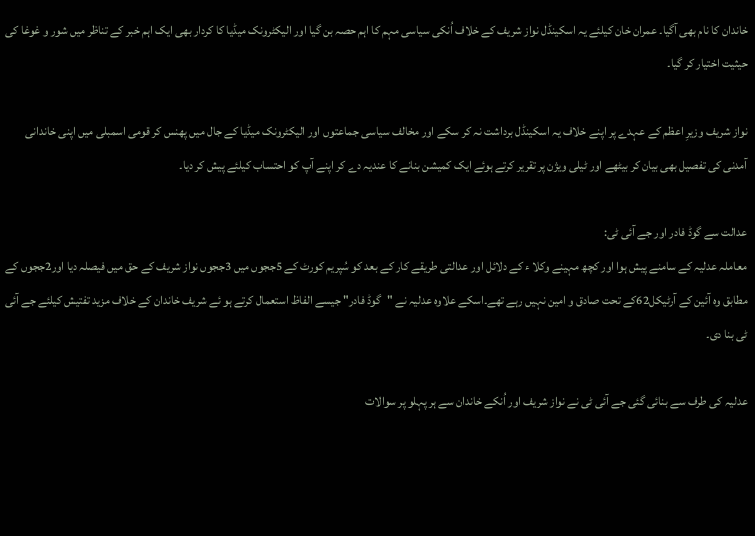خاندان کا نام بھی آگیا۔ عمران خان کیلئے یہ اسکینڈل نواز شریف کے خلاف اُنکی سیاسی مہم کا اہم حصہ بن گیا اور الیکٹرونک میڈیا کا کردار بھی ایک اہم خبر کے تناظر میں شور و غوغا کی حیثیت اختیار کر گیا۔

نواز شریف وزیرِ اعظم کے عہدے پر اپنے خلاف یہ اسکینڈل برداشت نہ کر سکے اور مخالف سیاسی جماعتوں اور الیکٹرونک میڈیا کے جال میں پھنس کر قومی اسمبلی میں اپنی خاندانی آمدنی کی تفصیل بھی بیان کر بیٹھے اور ٹیلی ویژن پر تقریر کرتے ہوئے ایک کمیشن بنانے کا عندیہ دے کر اپنے آپ کو احتساب کیلئے پیش کر دیا۔

عدالت سے گوڈ فادر اور جے آئی ٹی:
معاملہ عدلیہ کے سامنے پیش ہوا اور کچھ مہینے وکلا ء کے دلائل اور عدالتی طریقے کار کے بعد کو سُپریم کورٹ کے 5ججوں میں 3ججوں نواز شریف کے حق میں فیصلہ دیا اور2ججوں کے مطابق وہ آئین کے آرٹیکل62کے تحت صادق و امین نہیں رہے تھے۔اسکے علاوہ عدلیہ نے "گوڈ فادر" جیسے الفاظ استعمال کرتے ہو ئے شریف خاندان کے خلاف مزید تفتیش کیلئے جے آئی ٹی بنا دی۔

عدلیہ کی طرف سے بنائی گئی جے آئی ٹی نے نواز شریف اور اُنکے خاندان سے ہر پہلو پر سوالات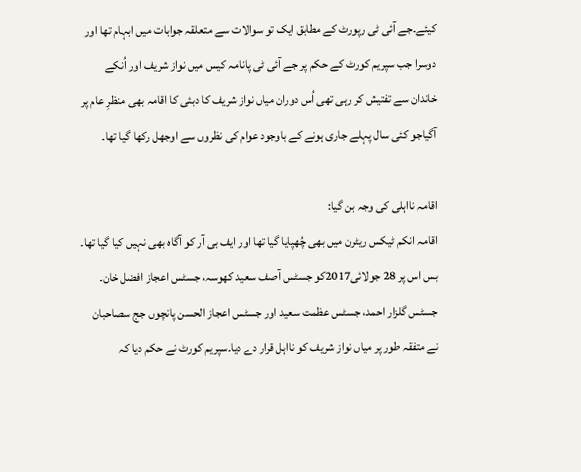کیئے۔جے آئی ٹی رپورٹ کے مطابق ایک تو سوالات سے متعلقہ جوابات میں ابہام تھا اور دوسرا جب سپریم کورٹ کے حکم پر جے آئی ٹی پانامہ کیس میں نواز شریف اور اُنکے خاندان سے تفتیش کر رہی تھی اُس دوران میاں نواز شریف کا دبئی کا اقامہ بھی منظرِ عام پر آگیاجو کئی سال پہلے جاری ہونے کے باوجود عوام کی نظروں سے اوجھل رکھا گیا تھا۔

اقامہ نااہلی کی وجہ بن گیا:
اقامہ انکم ٹیکس ریٹرن میں بھی چُھپایا گیا تھا اور ایف بی آر کو آگاہ بھی نہیں کیا گیا تھا۔ بس اس پر 28 جولائی2017کو جسٹس آصف سعید کھوسہ، جسٹس اعجاز افضل خان۔ جسٹس گلزار احمد، جسٹس عظمت سعید اور جسٹس اعجاز الحسن پانچوں جج سصاحبان نے متفقہ طور پر میاں نواز شریف کو نااہل قرار دے دیا۔سپریم کورٹ نے حکم دیا کہ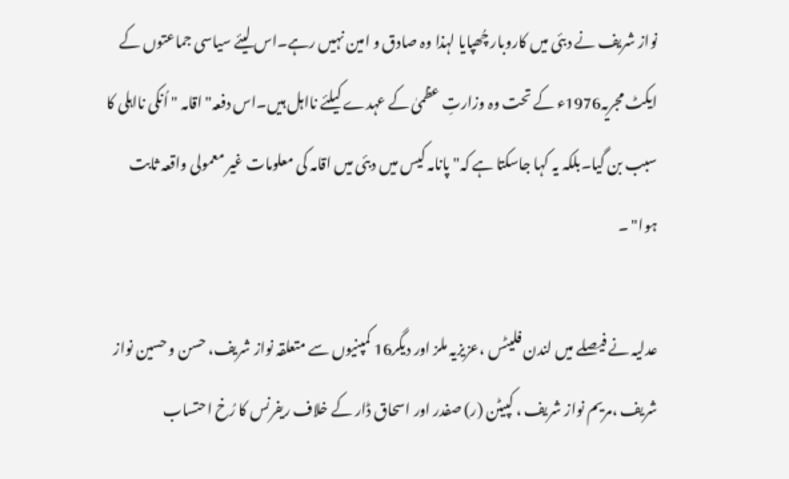نواز شریف نے دبئی میں کاروبار چُھپایا لہذا وہ صادق و امین نہیں رہے۔اس لیئے سیاسی جماعتوں کے ایکٹ مجریہ1976ء کے تحت وہ وزارتِ عظمیٰ کے عہدے کیلئے نااہل ہیں۔اس دفعہ"اقامہ " اُنکی نااہلی کا سبب بن گیا۔بلکہ یہ کہا جاسکتا ہے کہ" پانامہ کیس میں دبئی میں اقامہ کی معلومات غیر معمولی واقعہ ثابت ہوا" ۔

عدلیہ نے فیصلے میں لندن فلیٹس ،عزیزیہ ملز اور دیگر16 کمپنیوں سے متعلقہ نواز شریف، حسن و حسین نواز شریف ،مریم نواز شریف ، کپیٹن (ر) صفدر اور اسحاق ڈار کے خلاف ریفرنس کا رُخ احتساب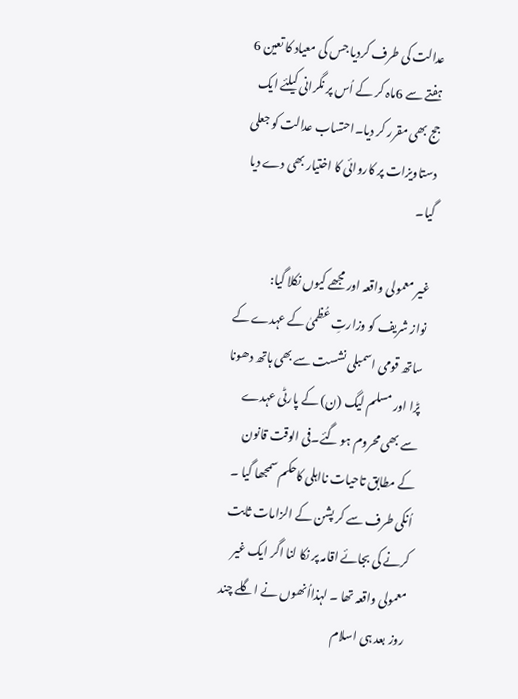عدالت کی طرف کردیا جس کی معیاد کا تعین 6 ہفتے سے 6ماہ کر کے اُس پر نگرانی کیلئے ایک جج بھی مقرر کر دیا۔احتساب عدالت کو جعلی دستاویزات پر کاروائی کا اختیار بھی دے دیا گیا۔

غیر معمولی واقعہ اور مجھے کیوں نکلا گیا:
نواز شریف کو وزارتِ عُظمیٰ کے عہدے کے ساتھ قومی اسمبلی نشست سے بھی ہاتھ دھونا پڑا اور مسلم لیگ (ن) کے پارٹی عہدے سے بھی محروم ہو گئے۔فی الوقت قانون کے مطابق تاحیات نااہلی کاحکم سمجھا گیا ۔ اُنکی طرف سے کر پشن کے الزامات ثابت کرنے کی بجائے اقامہ پر نکا لنا اگر ایک غیر معمولی واقعہ تھا ۔ لہذااُنھوں نے اگلے چند روز بعد ہی اسلام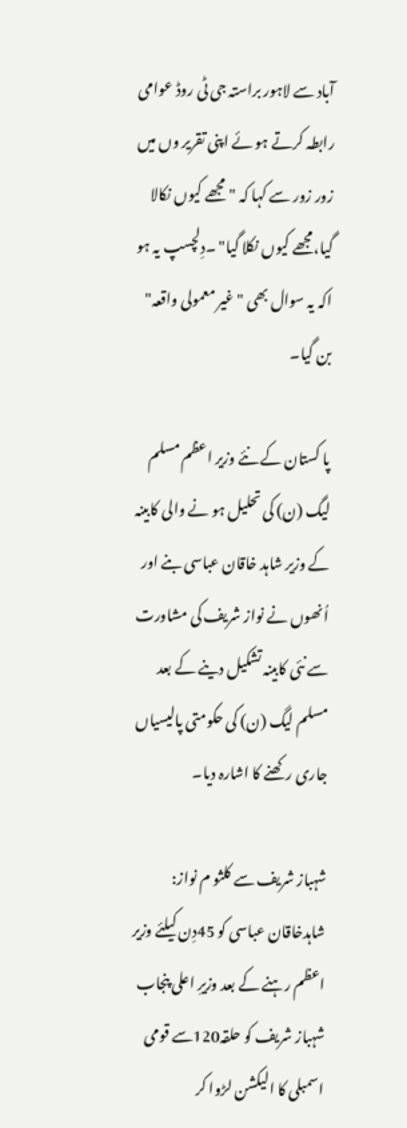آباد سے لاہور براستہ جی ٹی روڈ عوامی رابطہ کرتے ہو ئے اپنی تقریر وں میں زور زور سے کہا کہ " مجھے کیوں نکالا گیا،مجھے کیوں نکلا گیا" ۔دِلچسپ یہ ہو اکہ یہ سوال بھی "غیر معمولی واقعہ" بن گیا۔

پا کستان کے نئے وزیر اعظم مسلم لیگ (ن) کی تحلیل ہو نے والی کابینہ کے وزیر شاہد خاقان عباسی بنے اور اُنھوں نے نواز شریف کی مشاورت سے نئی کابینہ تشکیل دینے کے بعد مسلم لیگ (ن) کی حکومتی پالیسیاں جاری رکھنے کا اشارہ دیا۔

شہباز شریف سے کلثو م نواز:
شاہدخاقان عباسی کو 45دِن کیلئے وزیر اعظم رہنے کے بعد وزیرِ اعلی پنجاب شہباز شریف کو حلقہ120سے قومی اسمبلی کا الیکشن لڑوا کر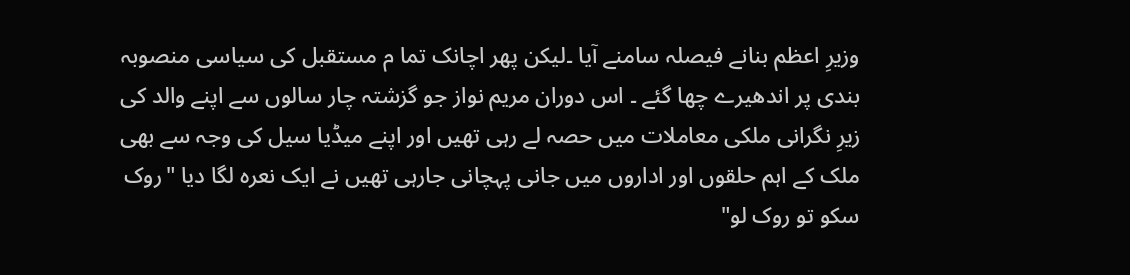وزیرِ اعظم بنانے فیصلہ سامنے آیا ۔لیکن پھر اچانک تما م مستقبل کی سیاسی منصوبہ بندی پر اندھیرے چھا گئے ۔ اس دوران مریم نواز جو گزشتہ چار سالوں سے اپنے والد کی زیرِ نگرانی ملکی معاملات میں حصہ لے رہی تھیں اور اپنے میڈیا سیل کی وجہ سے بھی ملک کے اہم حلقوں اور اداروں میں جانی پہچانی جارہی تھیں نے ایک نعرہ لگا دیا "روک سکو تو روک لو"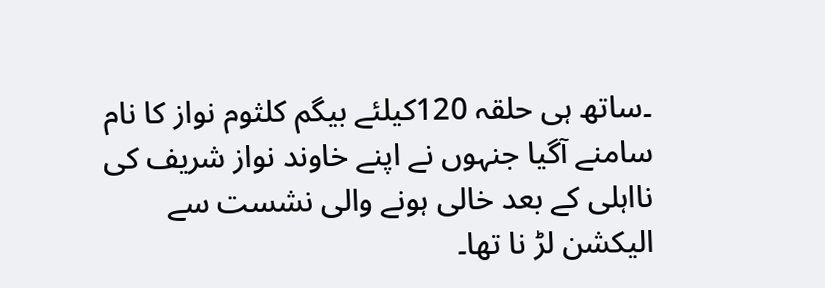۔ساتھ ہی حلقہ 120کیلئے بیگم کلثوم نواز کا نام سامنے آگیا جنہوں نے اپنے خاوند نواز شریف کی نااہلی کے بعد خالی ہونے والی نشست سے الیکشن لڑ نا تھا۔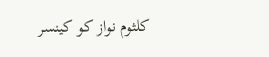کلثوم نواز کو کینسر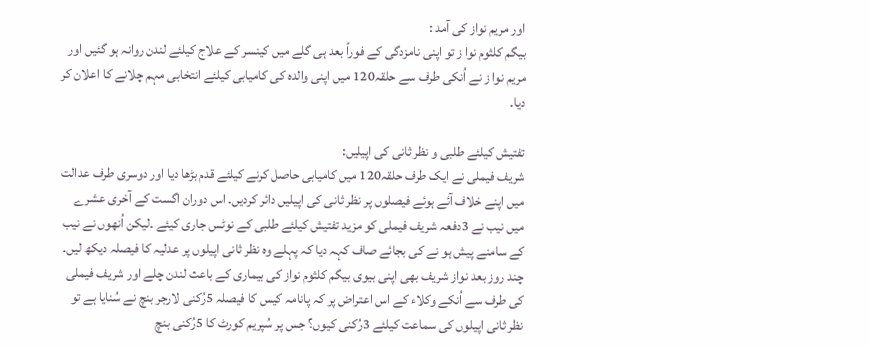اور مریم نواز کی آمد :
بیگم کلثوم نوا ز تو اپنی نامزدگی کے فوراً بعد ہی گلے میں کینسر کے علاج کیلئے لندن روانہ ہو گئیں اور مریم نوا ز نے اُنکی طرف سے حلقہ120 میں اپنی والدہ کی کامیابی کیلئے انتخابی مہم چلانے کا اعلان کر دیا۔

تفتیش کیلئے طلبی و نظر ثانی کی اپیلیں:
شریف فیملی نے ایک طرف حلقہ120 میں کامیابی حاصل کرنے کیلئے قدم بڑھا دیا اور دوسری طرف عدالت میں اپنے خلاف آئے ہوئے فیصلوں پر نظر ثانی کی اپیلیں دائر کردیں۔ اس دوران اگست کے آخری عشرے میں نیب نے 3دفعہ شریف فیملی کو مزید تفتیش کیلئے طلبی کے نوٹس جاری کیئے ۔لیکن اُنھوں نے نیب کے سامنے پیش ہو نے کی بجائے صاف کہہ دیا کہ پہلے وہ نظر ثانی اپیلوں پر عدلیہ کا فیصلہ دیکھ لیں۔ چند روز بعد نواز شریف بھی اپنی بیوی بیگم کلثوم نواز کی بیماری کے باعث لندن چلے اور شریف فیملی کی طرف سے اُنکے وکلاء کے اس اعتراض پر کہ پانامہ کیس کا فیصلہ 5رُکنی لارجر بنچ نے سُنایا ہے تو نظر ثانی اپیلوں کی سماعت کیلئے 3رُکنی کیوں؟ جس پر سُپریم کورٹ کا 5رُکنی بنچ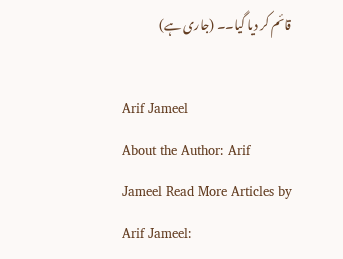قائم کر دیا گیا۔۔ (جاری ہے)

Arif Jameel
About the Author: Arif Jameel Read More Articles by Arif Jameel: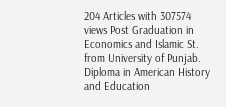204 Articles with 307574 views Post Graduation in Economics and Islamic St. from University of Punjab. Diploma in American History and Education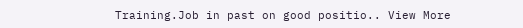Training.Job in past on good positio.. View More